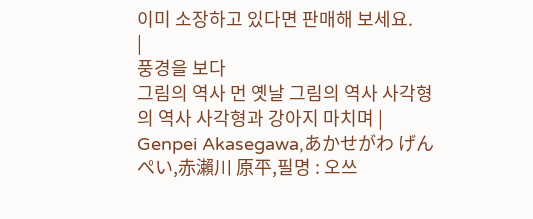이미 소장하고 있다면 판매해 보세요.
|
풍경을 보다
그림의 역사 먼 옛날 그림의 역사 사각형의 역사 사각형과 강아지 마치며 |
Genpei Akasegawa,あかせがわ げんぺい,赤瀨川 原平,필명 : 오쓰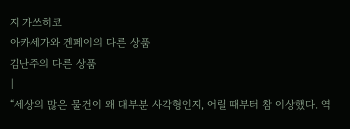지 가쓰히코
아카세가와 겐페이의 다른 상품
김난주의 다른 상품
|
“세상의 많은 물건이 왜 대부분 사각형인지, 어릴 때부터 참 이상했다. 역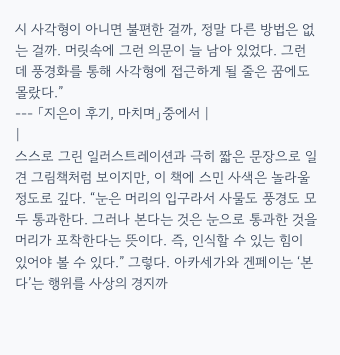시 사각형이 아니면 불편한 걸까, 정말 다른 방법은 없는 걸까. 머릿속에 그런 의문이 늘 남아 있었다. 그런데 풍경화를 통해 사각형에 접근하게 될 줄은 꿈에도 몰랐다.”
--- 「지은이 후기, 마치며」중에서 |
|
스스로 그린 일러스트레이션과 극히 짧은 문장으로 일견 그림책처럼 보이지만, 이 책에 스민 사색은 놀라울 정도로 깊다. “눈은 머리의 입구라서 사물도 풍경도 모두 통과한다. 그러나 본다는 것은 눈으로 통과한 것을 머리가 포착한다는 뜻이다. 즉, 인식할 수 있는 힘이 있어야 볼 수 있다.” 그렇다. 아카세가와 겐페이는 ‘본다’는 행위를 사상의 경지까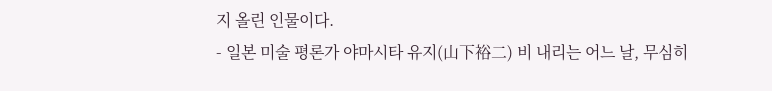지 올린 인물이다.
- 일본 미술 평론가 야마시타 유지(山下裕二) 비 내리는 어느 날, 무심히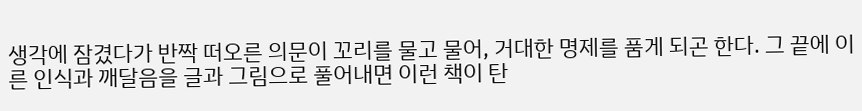생각에 잠겼다가 반짝 떠오른 의문이 꼬리를 물고 물어, 거대한 명제를 품게 되곤 한다. 그 끝에 이른 인식과 깨달음을 글과 그림으로 풀어내면 이런 책이 탄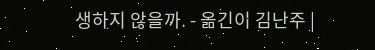생하지 않을까. - 옮긴이 김난주 |